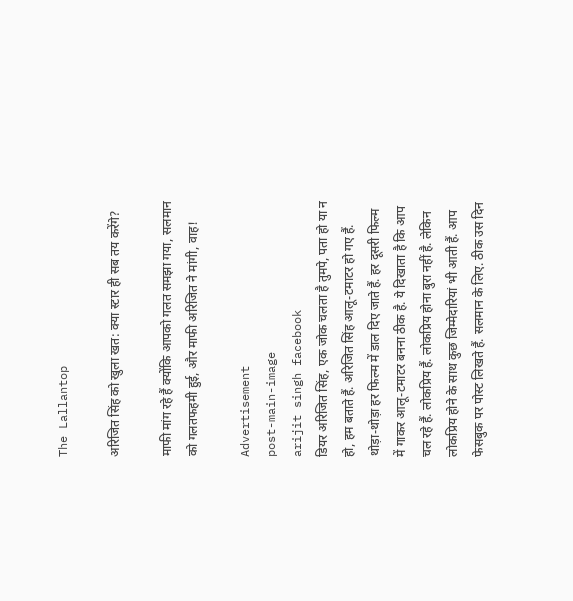The Lallantop

अरिजित सिंह को खुला खत: क्या स्टार ही सब तय करेंगे?

माफी मांग रहे हैं क्योंकि आपको गलत समझा गया, सलमान को गलतफहमी हुई, और माफी अरिजित ने मांगी, वाह!

Advertisement
post-main-image
arijit singh facebook
डियर अरिजित सिंह, एक जोक चलता है तुमपे, पता हो या न हो, हम बताते हैं. अरिजित सिंह आलू-टमाटर हो गए हैं. थोड़ा-थोड़ा हर फिल्म में डाल दिए जाते हैं. हर दूसरी फिल्म में गाकर आलू-टमाटर बनना ठीक है. ये दिखाता है कि आप चल रहे हैं. लोकप्रिय हैं. लोकप्रिय होना बुरा नहीं है. लेकिन लोकप्रिय होने के साथ कुछ जिम्मेदारियां भी आती हैं. आप फेसबुक पर पोस्ट लिखते हैं. सलमान के लिए. ठीक उस दिन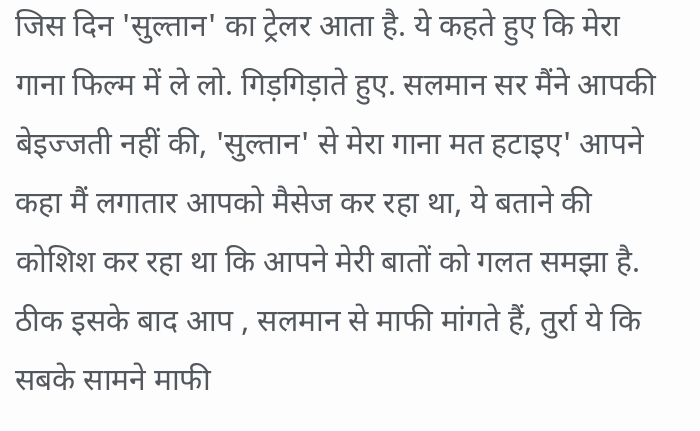जिस दिन 'सुल्तान' का ट्रेलर आता है. ये कहते हुए कि मेरा गाना फिल्म में ले लो. गिड़गिड़ाते हुए. सलमान सर मैंने आपकी बेइज्जती नहीं की, 'सुल्तान' से मेरा गाना मत हटाइए' आपने कहा मैं लगातार आपको मैसेज कर रहा था, ये बताने की कोशिश कर रहा था कि आपने मेरी बातों को गलत समझा है. ठीक इसके बाद आप , सलमान से माफी मांगते हैं, तुर्रा ये कि सबके सामने माफी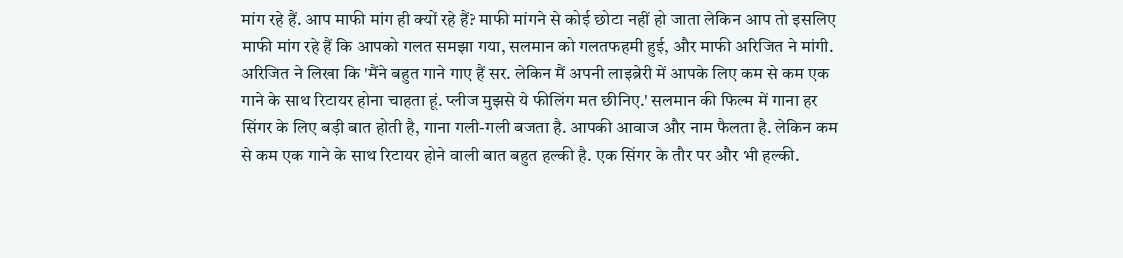मांग रहे हैं. आप माफी मांग ही क्यों रहे हैं? माफी मांगने से कोई छोटा नहीं हो जाता लेकिन आप तो इसलिए माफी मांग रहे हैं कि आपको गलत समझा गया, सलमान को गलतफहमी हुई, और माफी अरिजित ने मांगी. अरिजित ने लिखा कि 'मैंने बहुत गाने गाए हैं सर. लेकिन मैं अपनी लाइब्रेरी में आपके लिए कम से कम एक गाने के साथ रिटायर होना चाहता हूं. प्लीज मुझसे ये फीलिंग मत छीनिए.' सलमान की फिल्म में गाना हर सिंगर के लिए बड़ी बात होती है, गाना गली-गली बजता है. आपकी आवाज और नाम फैलता है. लेकिन कम से कम एक गाने के साथ रिटायर होने वाली बात बहुत हल्की है. एक सिंगर के तौर पर और भी हल्की.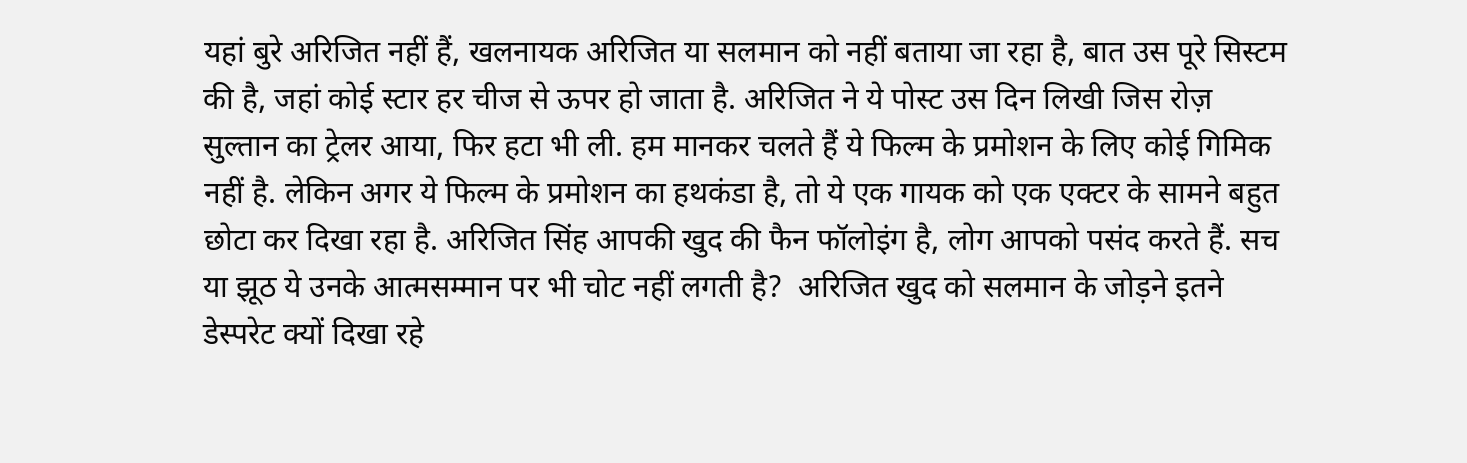यहां बुरे अरिजित नहीं हैं, खलनायक अरिजित या सलमान को नहीं बताया जा रहा है, बात उस पूरे सिस्टम की है, जहां कोई स्टार हर चीज से ऊपर हो जाता है. अरिजित ने ये पोस्ट उस दिन लिखी जिस रोज़ सुल्तान का ट्रेलर आया, फिर हटा भी ली. हम मानकर चलते हैं ये फिल्म के प्रमोशन के लिए कोई गिमिक नहीं है. लेकिन अगर ये फिल्म के प्रमोशन का हथकंडा है, तो ये एक गायक को एक एक्टर के सामने बहुत छोटा कर दिखा रहा है. अरिजित सिंह आपकी खुद की फैन फॉलोइंग है, लोग आपको पसंद करते हैं. सच या झूठ ये उनके आत्मसम्मान पर भी चोट नहीं लगती है?  अरिजित खुद को सलमान के जोड़ने इतने डेस्परेट क्यों दिखा रहे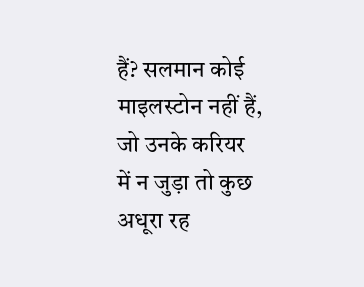हैं? सलमान कोई माइलस्टोन नहीं हैं, जो उनके करियर में न जुड़ा तो कुछ अधूरा रह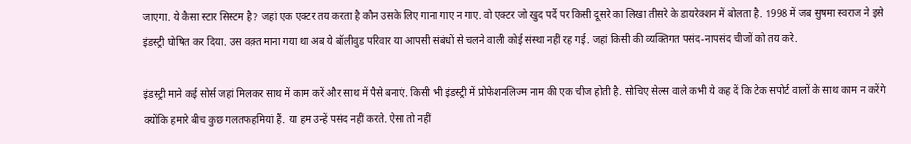जाएगा. ये कैसा स्टार सिस्टम है? जहां एक एक्टर तय करता है कौन उसके लिए गाना गाए न गाए. वो एक्टर जो खुद पर्दे पर किसी दूसरे का लिखा तीसरे के डायरेक्शन में बोलता है. 1998 में जब सुषमा स्वराज ने इसे इंडस्ट्री घोषित कर दिया. उस वक़्त माना गया था अब ये बॉलीवुड परिवार या आपसी संबंधों से चलने वाली कोई संस्था नहीं रह गई. जहां किसी की व्यक्तिगत पसंद-नापसंद चीजों को तय करे.

इंडस्ट्री माने कई सोर्स जहां मिलकर साथ में काम करें और साथ में पैसे बनाएं. किसी भी इंडस्ट्री में प्रोफेशनलिज्म नाम की एक चीज होती है. सोचिए सेल्स वाले कभी ये कह दें कि टेक सपोर्ट वालों के साथ काम न करेंगे क्योंकि हमारे बीच कुछ गलतफहमियां हैं. या हम उन्हें पसंद नहीं करते. ऐसा तो नहीं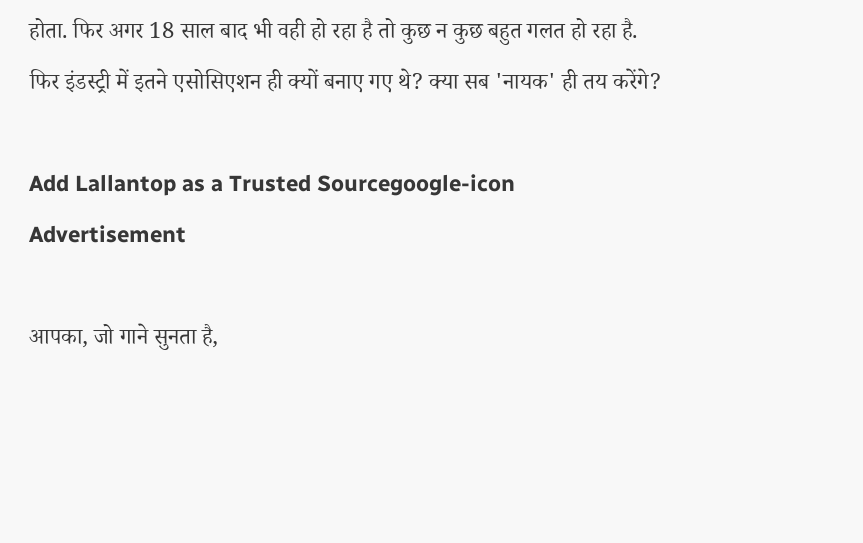होता. फिर अगर 18 साल बाद भी वही हो रहा है तो कुछ न कुछ बहुत गलत हो रहा है. फिर इंडस्ट्री में इतने एसोसिएशन ही क्यों बनाए गए थे? क्या सब 'नायक' ही तय करेंगे?

Add Lallantop as a Trusted Sourcegoogle-icon
Advertisement

आपका, जो गाने सुनता है,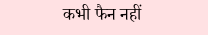कभी फैन नहीं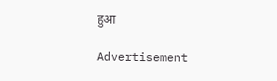हुआ

Advertisement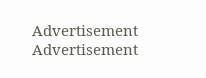Advertisement
Advertisement